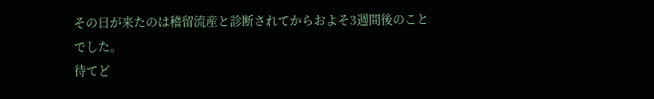その日が来たのは稽留流産と診断されてからおよそ3週間後のことでした。
待てど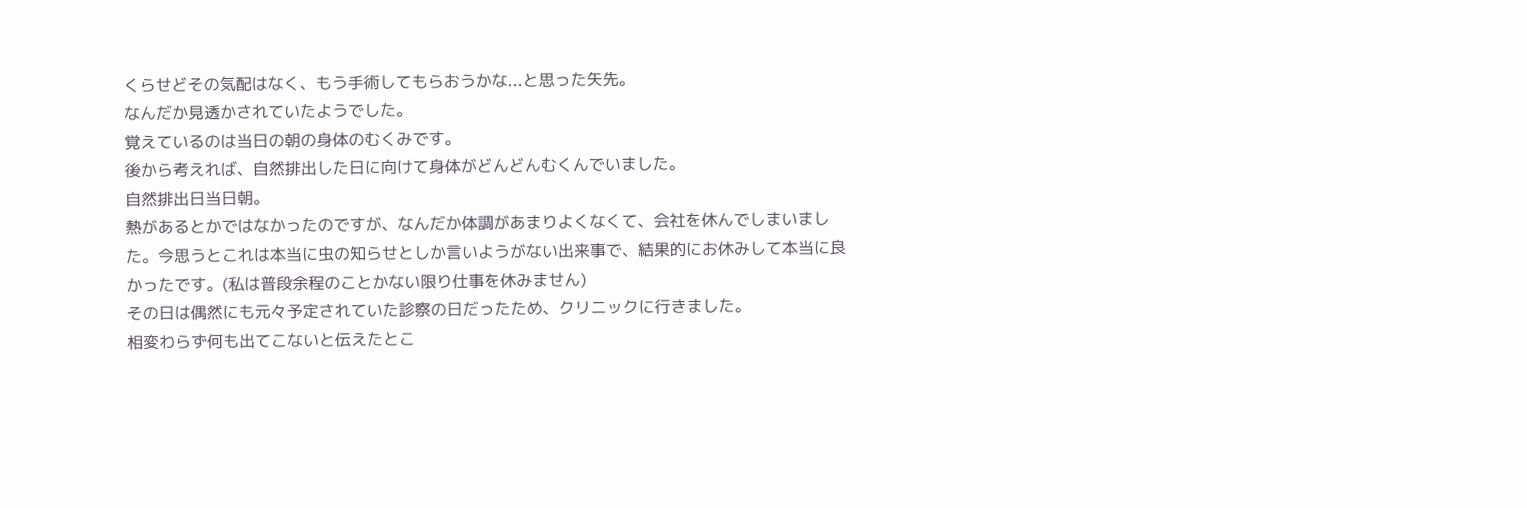くらせどその気配はなく、もう手術してもらおうかな...と思った矢先。
なんだか見透かされていたようでした。
覚えているのは当日の朝の身体のむくみです。
後から考えれば、自然排出した日に向けて身体がどんどんむくんでいました。
自然排出日当日朝。
熱があるとかではなかったのですが、なんだか体調があまりよくなくて、会社を休んでしまいました。今思うとこれは本当に虫の知らせとしか言いようがない出来事で、結果的にお休みして本当に良かったです。(私は普段余程のことかない限り仕事を休みません)
その日は偶然にも元々予定されていた診察の日だったため、クリニックに行きました。
相変わらず何も出てこないと伝えたとこ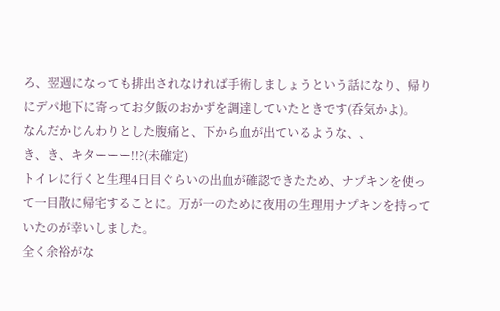ろ、翌週になっても排出されなければ手術しましょうという話になり、帰りにデパ地下に寄ってお夕飯のおかずを調達していたときです(呑気かよ)。
なんだかじんわりとした腹痛と、下から血が出ているような、、
き、き、キターーー!!?(未確定)
トイレに行くと生理4日目ぐらいの出血が確認できたため、ナプキンを使って一目散に帰宅することに。万が一のために夜用の生理用ナプキンを持っていたのが幸いしました。
全く余裕がな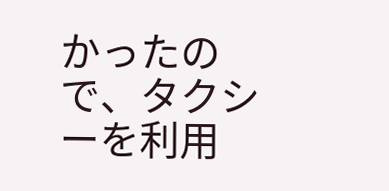かったので、タクシーを利用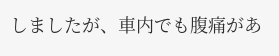しましたが、車内でも腹痛があ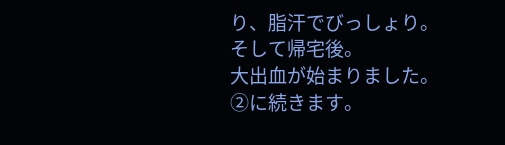り、脂汗でびっしょり。
そして帰宅後。
大出血が始まりました。
②に続きます。